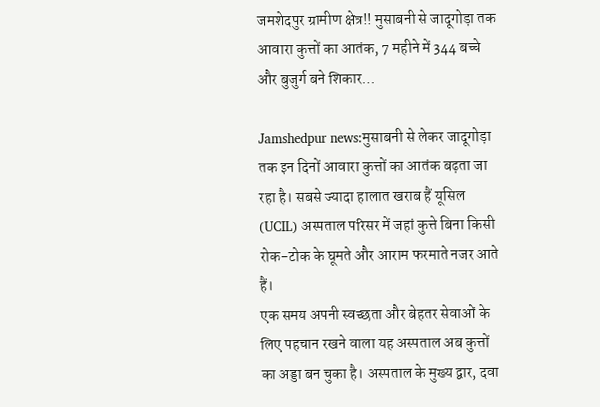जमशेदपुर ग्रामीण क्षेत्र!! मुसाबनी से जादूगोड़ा तक आवारा कुत्तों का आतंक, 7 महीने में 344 बच्चे और बुजुर्ग बने शिकार…

Jamshedpur news:मुसाबनी से लेकर जादूगोड़ा तक इन दिनों आवारा कुत्तों का आतंक बढ़ता जा रहा है। सबसे ज्यादा हालात खराब हैं यूसिल (UCIL) अस्पताल परिसर में जहां कुत्ते बिना किसी रोक-टोक के घूमते और आराम फरमाते नजर आते हैं।
एक समय अपनी स्वच्छता और बेहतर सेवाओं के लिए पहचान रखने वाला यह अस्पताल अब कुत्तों का अड्डा बन चुका है। अस्पताल के मुख्य द्वार, दवा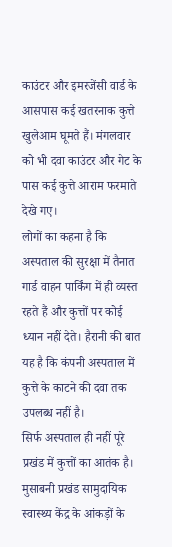काउंटर और इमरजेंसी वार्ड के आसपास कई खतरनाक कुत्ते खुलेआम घूमते हैं। मंगलवार को भी दवा काउंटर और गेट के पास कई कुत्ते आराम फरमाते देखे गए।
लोगों का कहना है कि अस्पताल की सुरक्षा में तैनात गार्ड वाहन पार्किंग में ही व्यस्त रहते हैं और कुत्तों पर कोई ध्यान नहीं देते। हैरानी की बात यह है कि कंपनी अस्पताल में कुत्ते के काटने की दवा तक उपलब्ध नहीं है।
सिर्फ अस्पताल ही नहीं पूरे प्रखंड में कुत्तों का आतंक है। मुसाबनी प्रखंड सामुदायिक स्वास्थ्य केंद्र के आंकड़ों के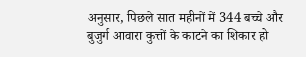अनुसार, पिछले सात महीनों में 344 बच्चे और बुजुर्ग आवारा कुत्तों के काटने का शिकार हो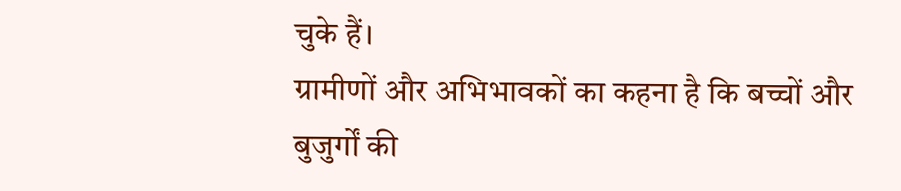चुके हैं।
ग्रामीणों और अभिभावकों का कहना है कि बच्चों और बुजुर्गों की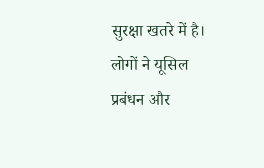सुरक्षा खतरे में है। लोगों ने यूसिल प्रबंधन और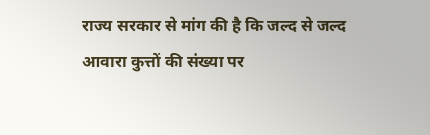राज्य सरकार से मांग की है कि जल्द से जल्द आवारा कुत्तों की संख्या पर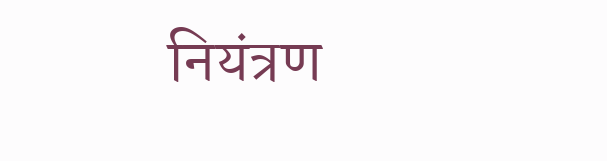नियंत्रण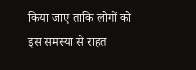किया जाए ताकि लोगों को इस समस्या से राहत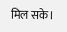मिल सके।